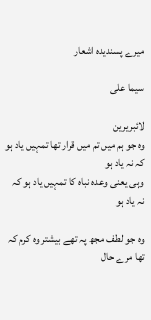میرے پسندیدہ اشعار

سیما علی

لائبریرین
وہ جو ہم میں تم میں قرار تھا تمہیں یاد ہو کہ نہ یاد ہو
وہی یعنی وعدہ نباہ کا تمہیں یاد ہو کہ نہ یاد ہو

وہ جو لطف مجھ پہ تھے بیشتر وہ کرم کہ تھا مرے حال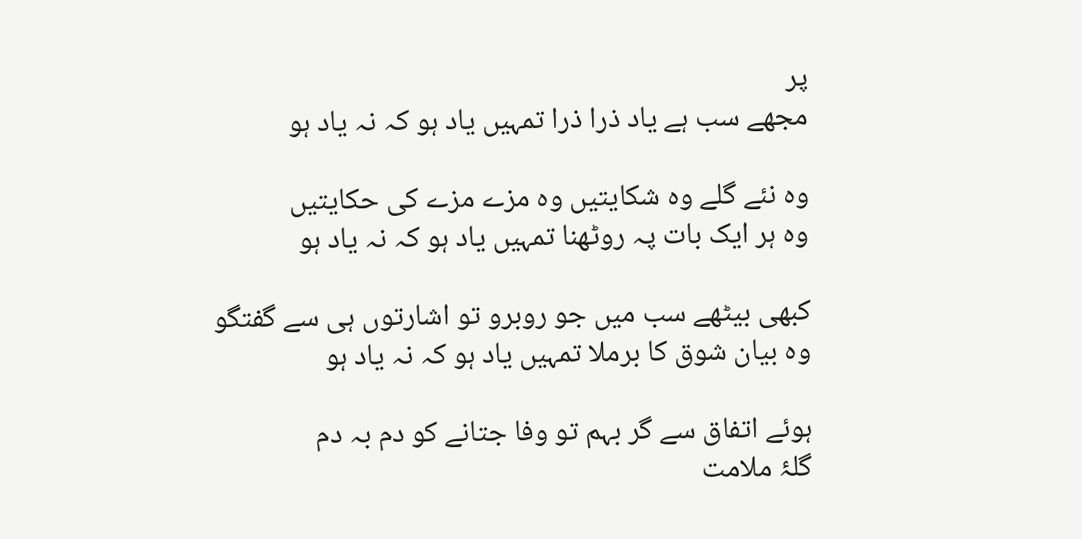پر
مجھے سب ہے یاد ذرا ذرا تمہیں یاد ہو کہ نہ یاد ہو

وہ نئے گلے وہ شکایتیں وہ مزے مزے کی حکایتیں
وہ ہر ایک بات پہ روٹھنا تمہیں یاد ہو کہ نہ یاد ہو

کبھی بیٹھے سب میں جو روبرو تو اشارتوں ہی سے گفتگو
وہ بیان شوق کا برملا تمہیں یاد ہو کہ نہ یاد ہو

ہوئے اتفاق سے گر بہم تو وفا جتانے کو دم بہ دم
گلۂ ملامت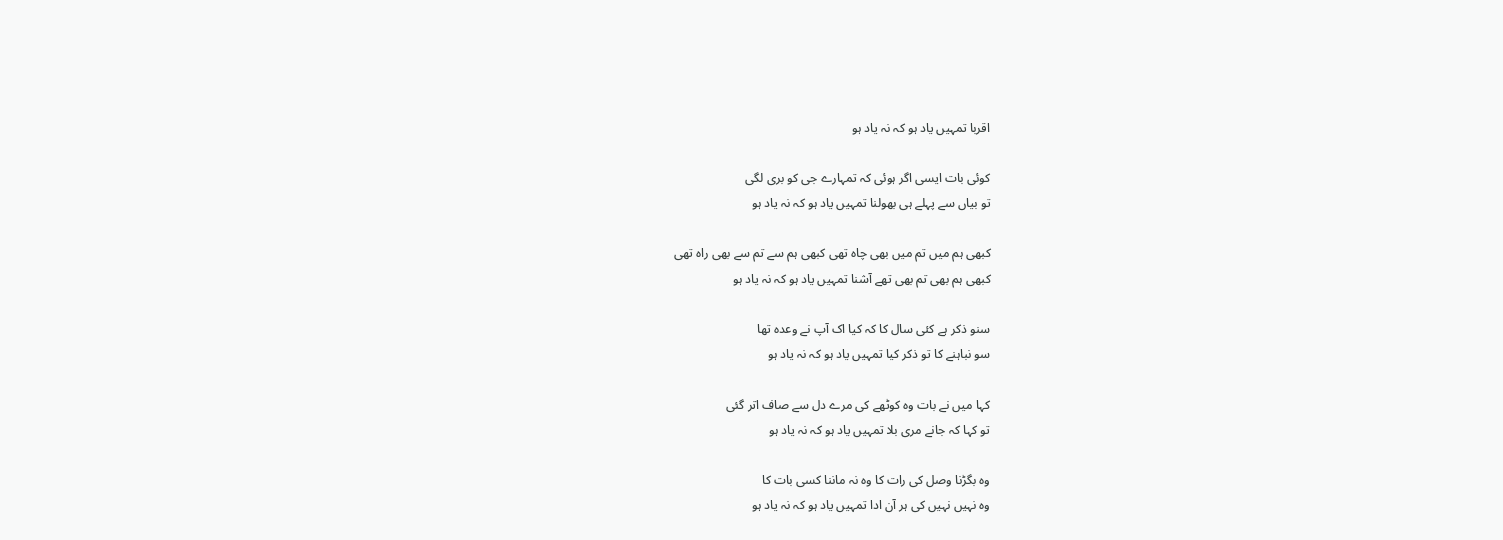اقربا تمہیں یاد ہو کہ نہ یاد ہو

کوئی بات ایسی اگر ہوئی کہ تمہارے جی کو بری لگی
تو بیاں سے پہلے ہی بھولنا تمہیں یاد ہو کہ نہ یاد ہو

کبھی ہم میں تم میں بھی چاہ تھی کبھی ہم سے تم سے بھی راہ تھی
کبھی ہم بھی تم بھی تھے آشنا تمہیں یاد ہو کہ نہ یاد ہو

سنو ذکر ہے کئی سال کا کہ کیا اک آپ نے وعدہ تھا
سو نباہنے کا تو ذکر کیا تمہیں یاد ہو کہ نہ یاد ہو

کہا میں نے بات وہ کوٹھے کی مرے دل سے صاف اتر گئی
تو کہا کہ جانے مری بلا تمہیں یاد ہو کہ نہ یاد ہو

وہ بگڑنا وصل کی رات کا وہ نہ ماننا کسی بات کا
وہ نہیں نہیں کی ہر آن ادا تمہیں یاد ہو کہ نہ یاد ہو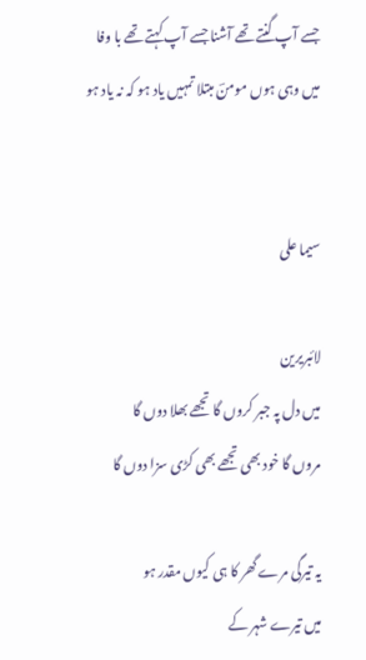جسے آپ گنتے تھے آشنا جسے آپ کہتے تھے با وفا
میں وہی ہوں مومنؔ مبتلا تمہیں یاد ہو کہ نہ یاد ہو


سیما علی

لائبریرین
میں دل پہ جبر کروں گا تجھے بھلا دوں گا
مروں گا خود بھی تجھے بھی کڑی سزا دوں گا

یہ تیرگی مرے گھر کا ہی کیوں مقدر ہو
میں تیرے شہر کے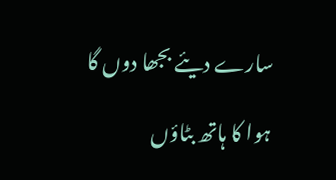سارے دیئے بجھا دوں گا

ہوا کا ہاتھ بٹاؤں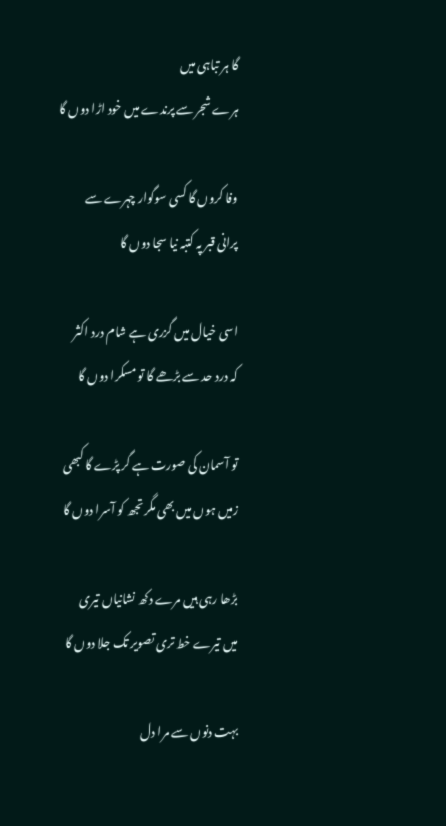گا ہر تباہی میں
ہرے شجر سے پرندے میں خود اڑا دوں گا

وفا کروں گا کسی سوگوار چہرے سے
پرانی قبر پہ کتبہ نیا سجا دوں گا

اسی خیال میں گزری ہے شام درد اکثر
کہ درد حد سے بڑھے گا تو مسکرا دوں گا

تو آسمان کی صورت ہے گر پڑے گا کبھی
زمیں ہوں میں بھی مگر تجھ کو آسرا دوں گا

بڑھا رہی ہیں مرے دکھ نشانیاں تیری
میں تیرے خط تری تصویر تک جلا دوں گا

بہت دنوں سے مرا دل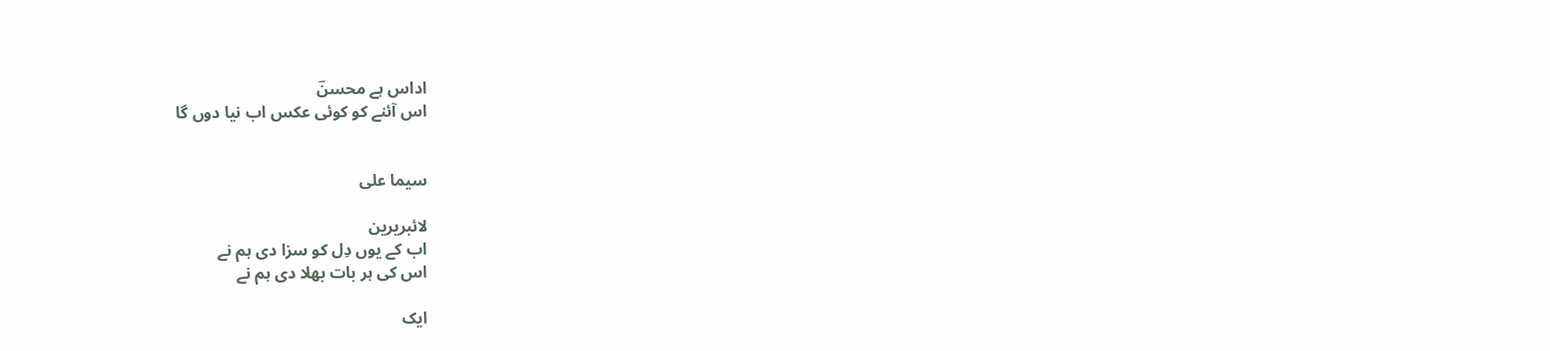اداس ہے محسنؔ
اس آئنے کو کوئی عکس اب نیا دوں گا


سیما علی

لائبریرین
اب کے یوں دِل کو سزا دی ہم نے
اس کی ہر بات بھلا دی ہم نے

ایک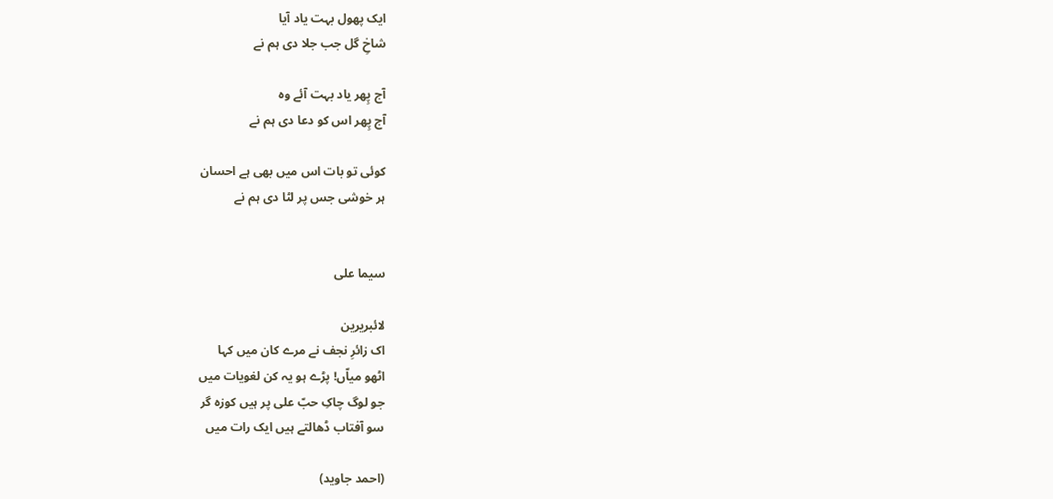ایک پھول بہت یاد آیا
شاخِ گل جب جلا دی ہم نے

آج پِھر یاد بہت آئے وہ
آج پِھر اس کو دعا دی ہم نے

کوئی تو بات اس میں بھی ہے احسان
ہر خوشی جس پر لٹا دی ہم نے


سیما علی

لائبریرین
اک زائرِ نجف نے مرے کان میں کہا
اٹھو میاّں! پڑے ہو یہ کن لغویات میں
جو لوگ چاکِ حبّ علی پر ہیں کوزہ گر
سو آفتاب ڈھالتے ہیں ایک رات میں

(احمد جاوید)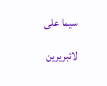سیما علی

لائبریرین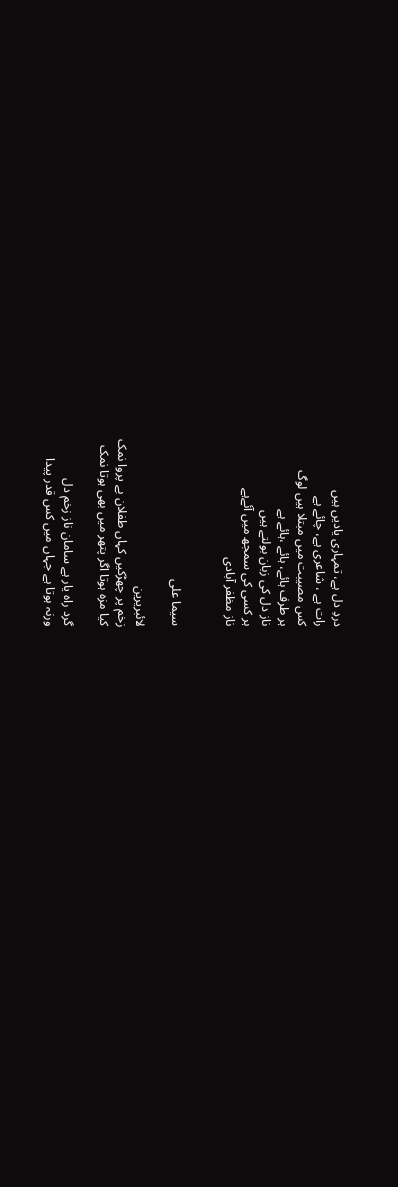دردِ دل ہے، تمہاری یادیں ہیں
رات ہے ، شاعری ہے، چائے ہے
کس مصیبت میں مبتلا ہیں لوگ
ہر طرف ہائے، ہائے ،ہائے ہے
ناز دل کی زبان بولتے ہیں
ہر کسی کی سمجھ میں آئےہے
ناز مظفر آبادی


سیما علی

لائبریرین
زخم پر چھڑکیں کہاں طفلان بے پروا نمک
کیا مزہ ہوتا اگر پتھر میں بھی ہوتا نمک

گرد راہ یار ہے سامان ناز زخم دل
ورنہ ہوتا ہے جہاں میں کس قدر پیدا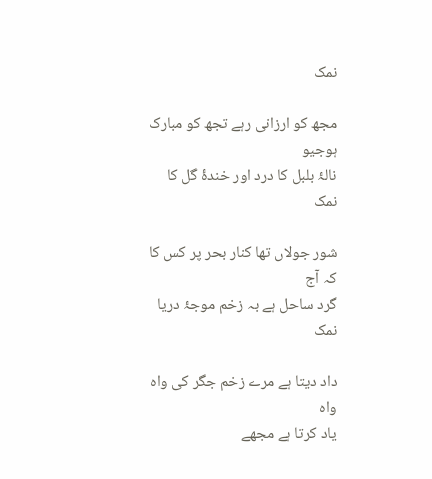نمک

مجھ کو ارزانی رہے تجھ کو مبارک ہوجیو
نالۂ بلبل کا درد اور خندۂ گل کا نمک

شور جولاں تھا کنار بحر پر کس کا کہ آج
گرد ساحل ہے بہ زخم موجۂ دریا نمک

داد دیتا ہے مرے زخم جگر کی واہ واہ
یاد کرتا ہے مجھے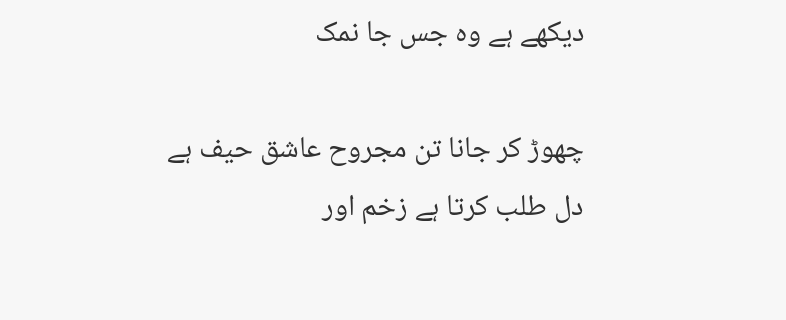دیکھے ہے وہ جس جا نمک

چھوڑ کر جانا تن مجروح عاشق حیف ہے
دل طلب کرتا ہے زخم اور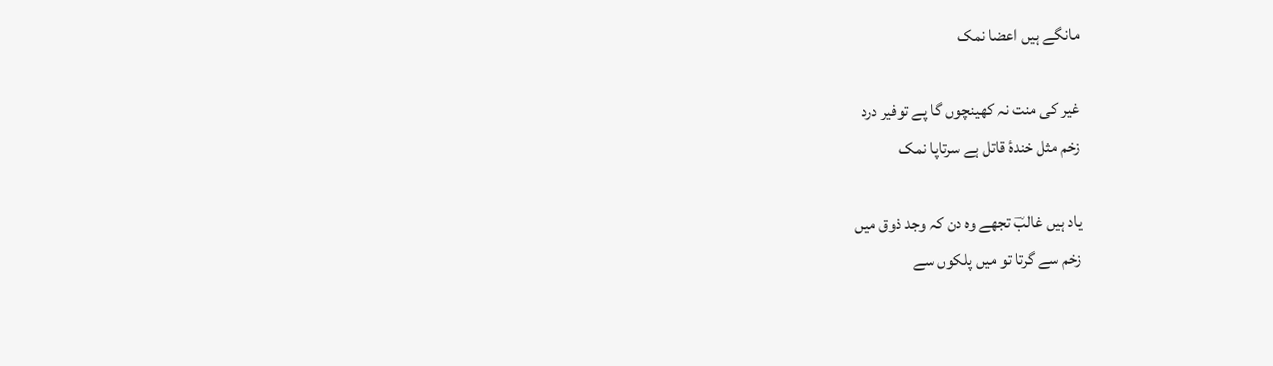مانگے ہیں اعضا نمک

غیر کی منت نہ کھینچوں گا پے توفیر درد
زخم مثل خندۂ قاتل ہے سرتاپا نمک

یاد ہیں غالبؔ تجھے وہ دن کہ وجد ذوق میں
زخم سے گرتا تو میں پلکوں سے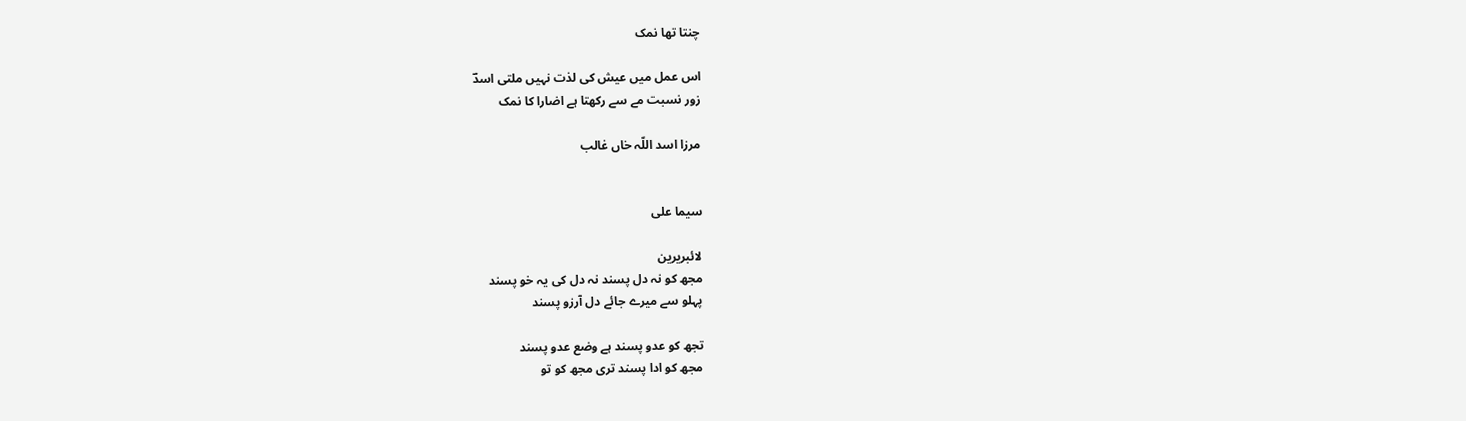چنتا تھا نمک

اس عمل میں عیش کی لذت نہیں ملتی اسدؔ
زور نسبت مے سے رکھتا ہے اضارا کا نمک

مرزا اسد اللّہ خاں غالب


سیما علی

لائبریرین
مجھ کو نہ دل پسند نہ دل کی یہ خو پسند
پہلو سے میرے جائے دل آرزو پسند

تجھ کو عدو پسند ہے وضع عدو پسند
مجھ کو ادا پسند تری مجھ کو تو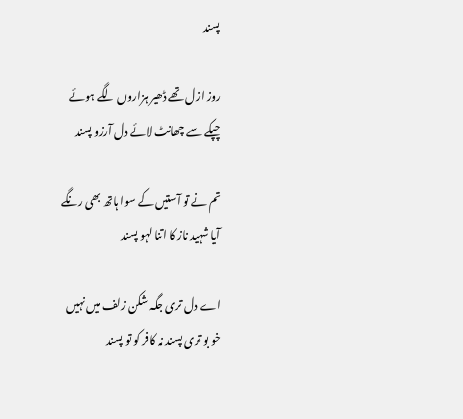پسند

روز ازل تھے ڈھیر ہزاروں لگے ہوئے
چپکے سے چھانٹ لائے دل آرزو پسند

تم نے تو آستیں کے سوا ہاتھ بھی رنگے
آیا شہید ناز کا اتنا لہو پسند

اے دل تری جگہ شکن زلف میں نہیں
خو بو تری پسند نہ کافر کو تو پسند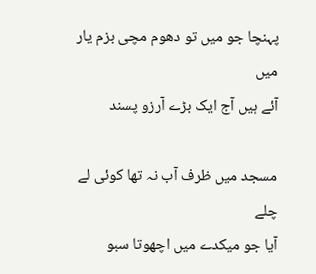پہنچا جو میں تو دھوم مچی بزم یار میں
آئے ہیں آج ایک بڑے آرزو پسند

مسجد میں ظرف آب نہ تھا کوئی لے چلے
آیا جو میکدے میں اچھوتا سبو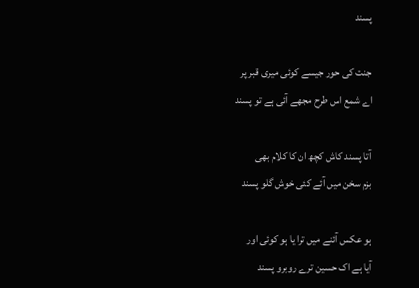پسند

جنت کی حور جیسے کوئی میری قبر پر
اے شمع اس طرح مجھے آئی ہے تو پسند

آتا پسند کاش کچھ ان کا کلام بھی
بزم سخن میں آئے کئی خوش گلو پسند

ہو عکس آئنے میں ترا یا ہو کوئی اور
آیا ہے اک حسین ترے روبرو پسند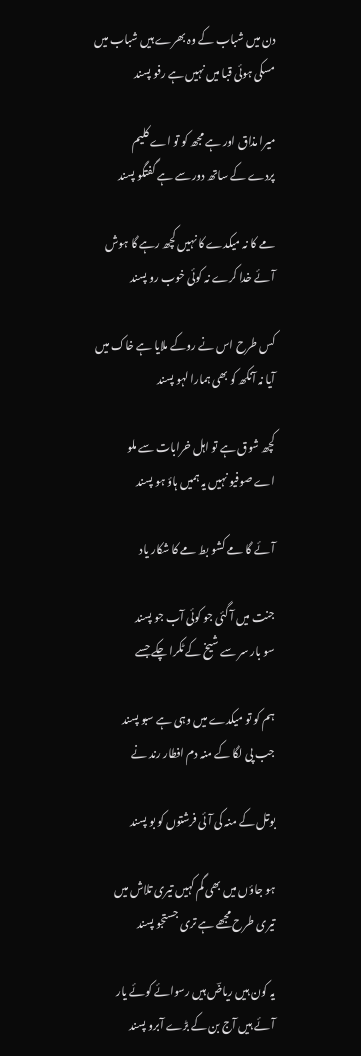دن میں شباب کے وہ بھرے ہیں شباب میں
مسکی ہوئی قبا میں نہیں ہے رفو پسند

میرا مذاق اور ہے مجھ کو تو اے کلیم
پردے کے ساتھ دور سے ہے گفتگو پسند

مے کا نہ میکدے کا نہیں کچھ رہے گا ہوش
آئے خدا کرے نہ کوئی خوب رو پسند

کس طرح اس نے روکے ملایا ہے خاک میں
آیا نہ آنکھ کو بھی ہمارا لہو پسند

کچھ شوق ہے تو اہل خرابات سے ملو
اے صوفیو نہیں یہ ہمیں ہاؤ ہو پسند

آئے گا مے کشو بط مے کا شکار یاد

جنت میں آ گئی جو کوئی آب جو پسند
سو بار سر سے شیخ کے ٹکرا چکے جسے

ہم کو تو میکدے میں وہی ہے سبو پسند
جب پی لگا کے منہ دم افطار رند نے

بوتل کے منہ کی آئی فرشتوں کو بو پسند

ہو جاؤں میں بھی گم کہیں تیری تلاش میں
تیری طرح مجھے ہے تری جستجو پسند

یہ کون ہیں ریاضؔ ہیں رسوائے کوئے یار
آئے ہیں آج بن کے بڑے آبرو‌ پسند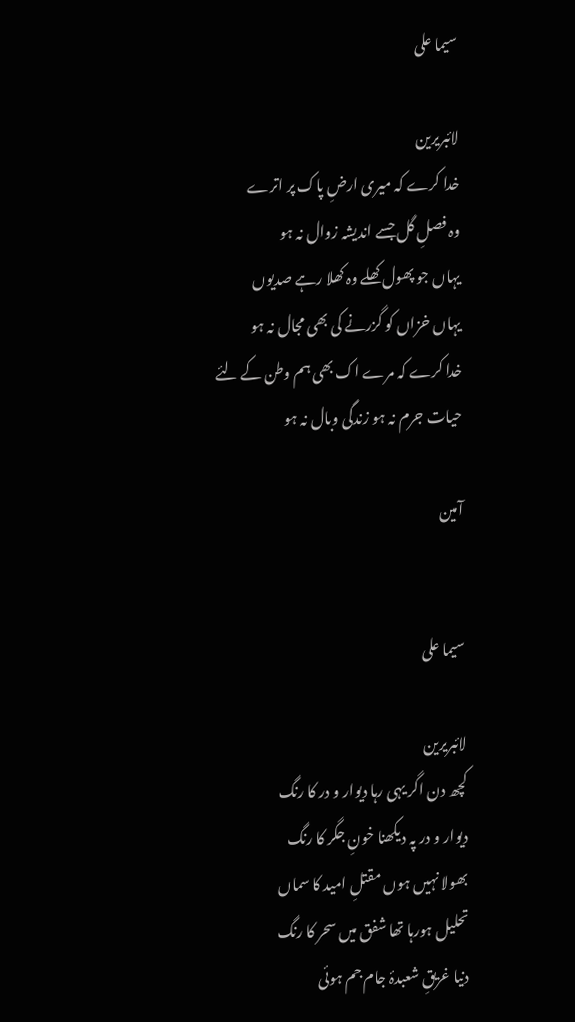سیما علی

لائبریرین
خدا کرے کہ میری ارضِ پاک پر اترے
وہ فصلِ گل جسے اندیشہ زوال نہ ہو
یہاں جو پھول کھلے وہ کھلا رہے صدیوں
یہاں خزاں کو گزرنے کی بھی مجال نہ ہو
خدا کرے کہ مرے اک بھی ہم وطن کے لئے
حیات جرم نہ ہو زندگی وبال نہ ہو

آمین


سیما علی

لائبریرین
کچھ دن اگر یہی رہا دیوار و در کا رنگ
دیوار و در پہ دیکھنا خونِ جگر کا رنگ
بھولا نہیں ہوں مقتلِ امید کا سماں
تحلیل ہورہا تھا شفق میں سحر کا رنگ
دنیا غریقِ شعبدۂ جام جم ہوئی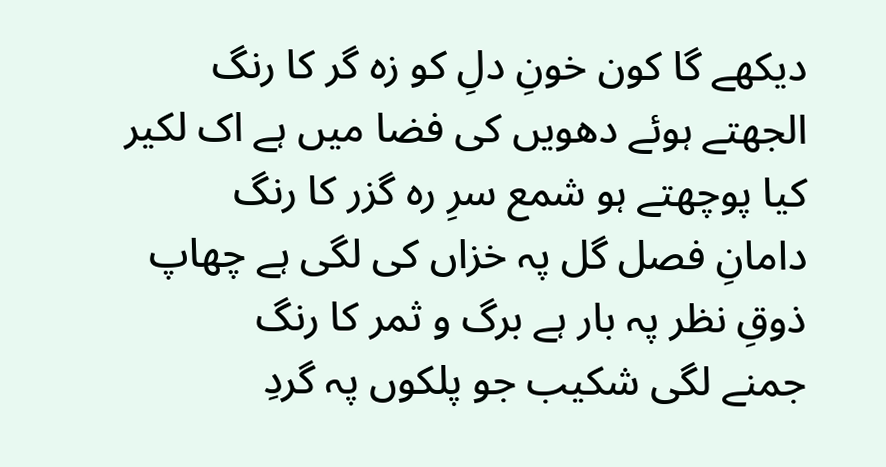دیکھے گا کون خونِ دلِ کو زہ گر کا رنگ
الجھتے ہوئے دھویں کی فضا میں ہے اک لکیر
کیا پوچھتے ہو شمع سرِ رہ گزر کا رنگ
دامانِ فصل گل پہ خزاں کی لگی ہے چھاپ
ذوقِ نظر پہ بار ہے برگ و ثمر کا رنگ
جمنے لگی شکیب جو پلکوں پہ گردِ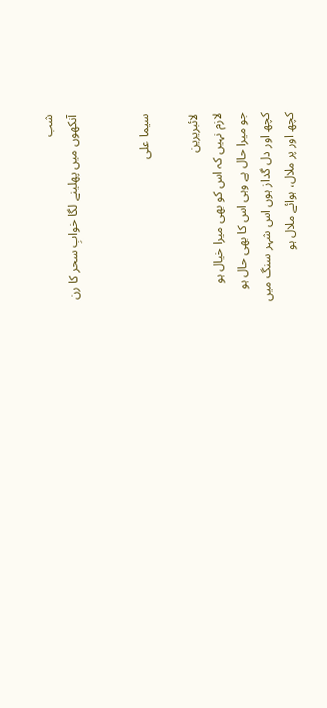شب
آنکھوں میں پھلینے لگا خوابِ سحر کا رن


سیما علی

لائبریرین
لازم نہیں کہ اس کو بھی میرا خیال ہو
جو میرا حال ہے وہی اس کا بھی حال ہو
کچھ اور دل گداز ہوں اس شہر سنگ میں
کچھ اور پر ملال، ہوائے ملال ہو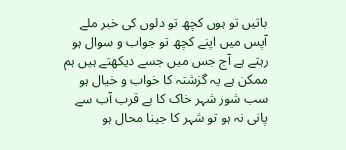باتیں تو ہوں کچھ تو دلوں کی خبر ملے
آپس میں اپنے کچھ تو جواب و سوال ہو
رہتے ہے آج جس میں جسے دیکھتے ہیں ہم
ممکن ہے یہ گزشتہ کا خواب و خیال ہو
سب شور شہر خاک کا ہے قرب آب سے
پانی نہ ہو تو شہر کا جینا محال ہو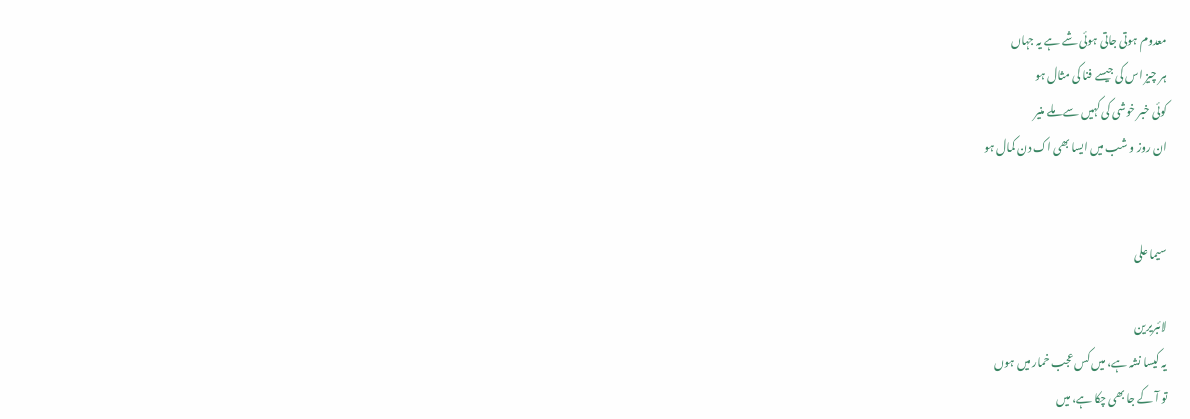معدوم ہوتی جاتی ہوئی شے ہے یہ جہاں
ہر چیز اس کی جیسے فنا کی مثال ہو
کوئی خبر خوشی کی کہیں سے ملے منیر
ان روز و شب میں ایسا بھی اک دن کمال ہو


سیما علی

لائبریرین
یہ کیسا نشہ ہے، میں کس عجب خمار میں ہوں
تو آ کے جا بھی چکا ہے، میں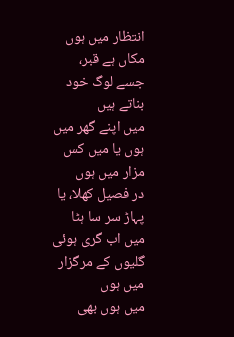انتظار میں ہوں
مکاں ہے قبر، جسے لوگ خود بناتے ہیں
میں اپنے گھر میں ہوں یا میں کس مزار میں ہوں
در فصیل کھلا، یا پہاڑ سر سا ہٹا
میں اب گری ہوئی گلیوں کے مرگزار میں ہوں
میں ہوں بھی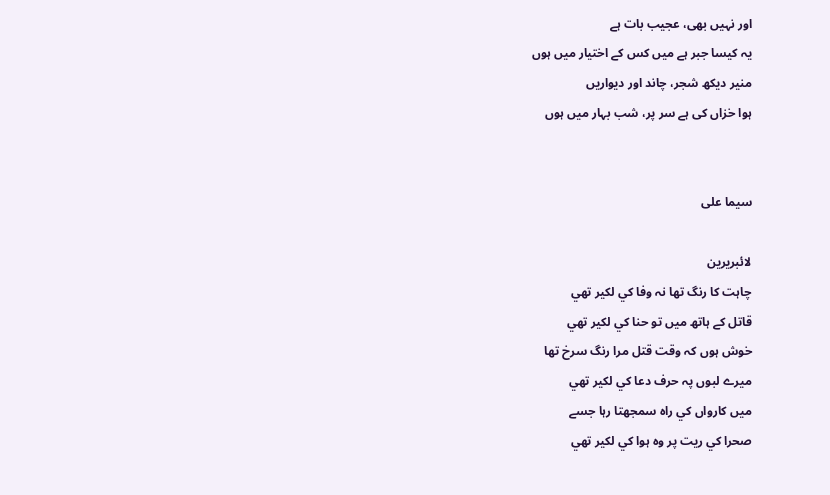اور نہیں بھی، عجیب بات ہے
یہ کیسا جبر ہے میں کس کے اختیار میں ہوں
منیر دیکھ شجر، چاند اور دیواریں
ہوا خزاں کی ہے سر پر، شب بہار میں ہوں


سیما علی

لائبریرین
چاہت کا رنگ تھا نہ وفا کي لکير تھي
قاتل کے ہاتھ ميں تو حنا کي لکير تھي
خوش ہوں کہ وقت قتل مرا رنگ سرخ تھا
ميرے لبوں پہ حرف دعا کي لکير تھي
ميں کارواں کي راہ سمجھتا رہا جسے
صحرا کي ريت پر وہ ہوا کي لکير تھي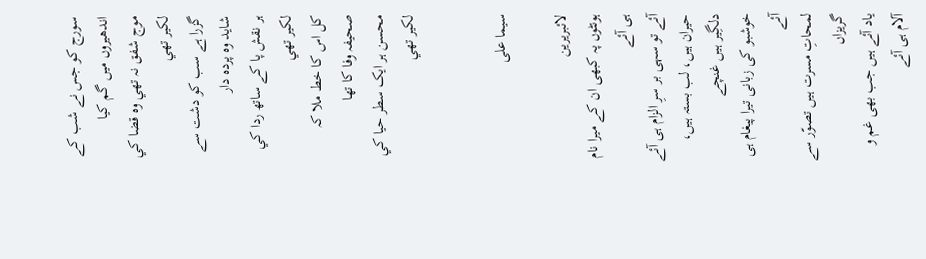سورج کو جس نے شب کے اندھيروں ميں گم کيا
موج شفق نہ تھي وہ قضا کي لکير تھي
گزرا ہے سب کو دشت سے شايد وہ پردہ دار
ہر نقش پا کے ساتھ ردا کي لکير تھي
کل اس کا خط ملا کہ صحيفہ وفا کا تھا
محسن ہر ايک سطر حيا کي لکير تھي


سیما علی

لائبریرین
ہونٹوں پہ کبھی ان کے میرا نام ہی آئے
آئے تو سہی بر سرِ الزام ہی آئے
حیران ہیں، لب بستہ ہیں، دلگِیر ہیں غنچے
خوشبو کی زبانی تیرا پیغام ہی آئے
لمحاتِ مسرت ہیں تصوّر سے گریزاں
یاد آئے ہیں جب بھی غم و آلام ہی آئے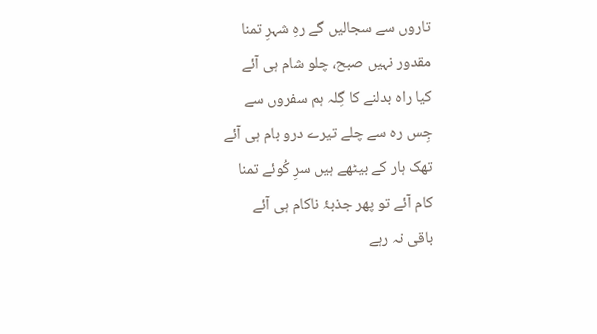تاروں سے سجالیں گے رہِ شہرِ تمنا
مقدور نہیں صبح، چلو شام ہی آئے
کیا راہ بدلنے کا گِلہ ہم سفروں سے
جِس رہ سے چلے تیرے درو بام ہی آئے
تھک ہار کے بیٹھے ہیں سرِ کُوئے تمنا
کام آئے تو پھر جذبۂ ناکام ہی آئے
باقی نہ رہے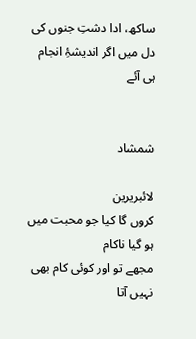ساکھ، ادا دشتِ جنوں کی
دل میں اگر اندیشۂِ انجام ہی آئے


شمشاد

لائبریرین
کروں گا کیا جو محبت میں ہو گیا ناکام
مجھے تو اور کوئی کام بھی نہیں آتا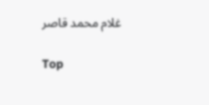غلام محمد قاصر

Top